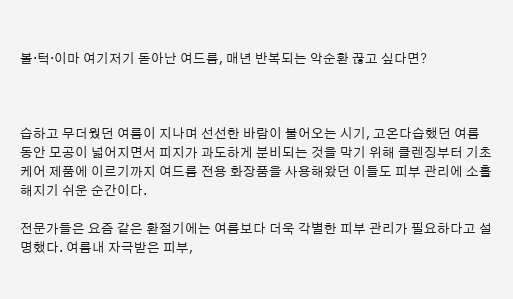볼·턱·이마 여기저기 돋아난 여드름, 매년 반복되는 악순환 끊고 싶다면?



습하고 무더웠던 여름이 지나며 선선한 바람이 불어오는 시기, 고온다습했던 여름 동안 모공이 넓어지면서 피지가 과도하게 분비되는 것을 막기 위해 클렌징부터 기초케어 제품에 이르기까지 여드름 전용 화장품을 사용해왔던 이들도 피부 관리에 소홀해지기 쉬운 순간이다.

전문가들은 요즘 같은 환절기에는 여름보다 더욱 각별한 피부 관리가 필요하다고 설명했다. 여름내 자극받은 피부,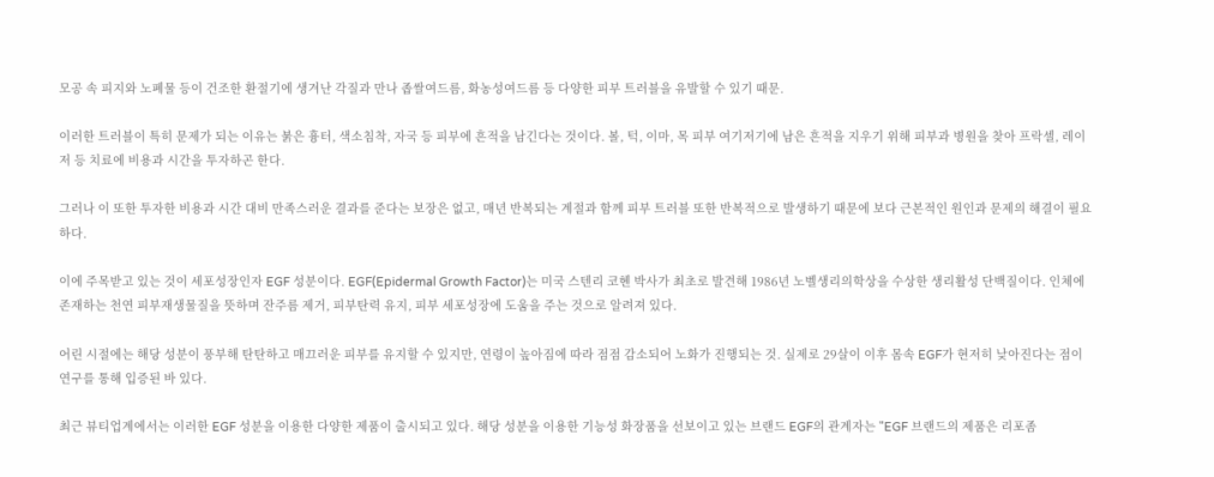모공 속 피지와 노폐물 등이 건조한 환절기에 생겨난 각질과 만나 좁쌀여드름, 화농성여드름 등 다양한 피부 트러블을 유발할 수 있기 때문.

이러한 트러블이 특히 문제가 되는 이유는 붉은 흉터, 색소침착, 자국 등 피부에 흔적을 남긴다는 것이다. 볼, 턱, 이마, 목 피부 여기저기에 남은 흔적을 지우기 위해 피부과 병원을 찾아 프락셀, 레이저 등 치료에 비용과 시간을 투자하곤 한다.

그러나 이 또한 투자한 비용과 시간 대비 만족스러운 결과를 준다는 보장은 없고, 매년 반복되는 계절과 함께 피부 트러블 또한 반복적으로 발생하기 때문에 보다 근본적인 원인과 문제의 해결이 필요하다.

이에 주목받고 있는 것이 세포성장인자 EGF 성분이다. EGF(Epidermal Growth Factor)는 미국 스텐리 코헨 박사가 최초로 발견해 1986년 노벨생리의학상을 수상한 생리활성 단백질이다. 인체에 존재하는 천연 피부재생물질을 뜻하며 잔주름 제거, 피부탄력 유지, 피부 세포성장에 도움을 주는 것으로 알려져 있다.

어린 시절에는 해당 성분이 풍부해 탄탄하고 매끄러운 피부를 유지할 수 있지만, 연령이 높아짐에 따라 점점 감소되어 노화가 진행되는 것. 실제로 29살이 이후 몸속 EGF가 현저히 낮아진다는 점이 연구를 통해 입증된 바 있다.

최근 뷰티업계에서는 이러한 EGF 성분을 이용한 다양한 제품이 출시되고 있다. 해당 성분을 이용한 기능성 화장품을 선보이고 있는 브랜드 EGF의 관계자는 "EGF 브랜드의 제품은 리포좀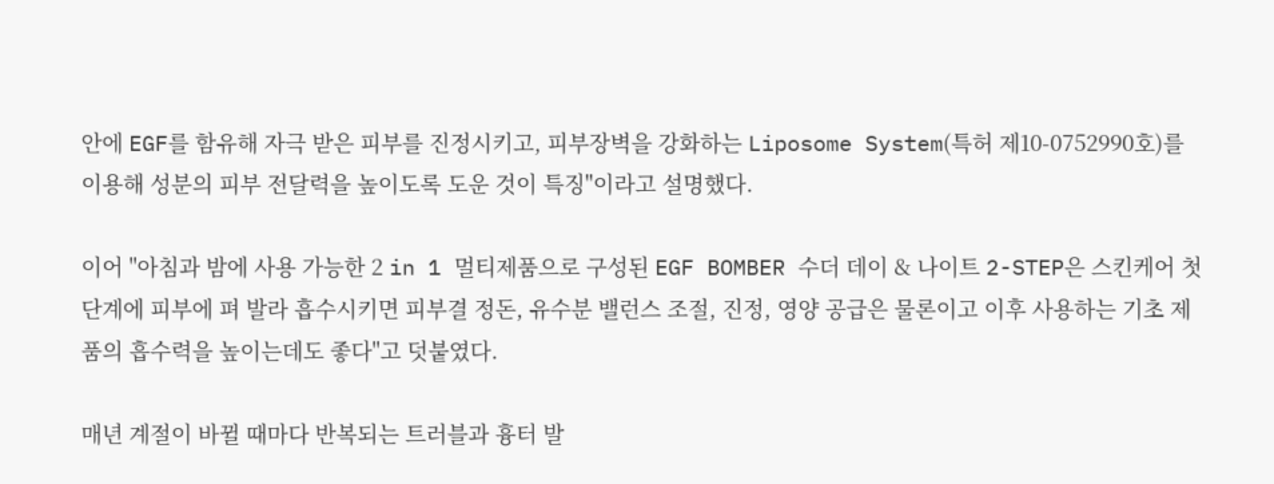안에 EGF를 함유해 자극 받은 피부를 진정시키고, 피부장벽을 강화하는 Liposome System(특허 제10-0752990호)를 이용해 성분의 피부 전달력을 높이도록 도운 것이 특징"이라고 설명했다.

이어 "아침과 밤에 사용 가능한 2 in 1 멀티제품으로 구성된 EGF BOMBER 수더 데이 & 나이트 2-STEP은 스킨케어 첫 단계에 피부에 펴 발라 흡수시키면 피부결 정돈, 유수분 밸런스 조절, 진정, 영양 공급은 물론이고 이후 사용하는 기초 제품의 흡수력을 높이는데도 좋다"고 덧붙였다.

매년 계절이 바뀔 때마다 반복되는 트러블과 흉터 발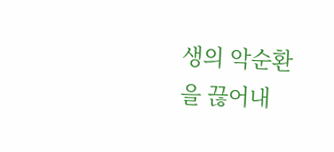생의 악순환을 끊어내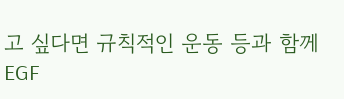고 싶다면 규칙적인 운동 등과 함께 EGF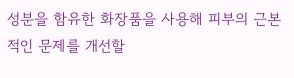성분을 함유한 화장품을 사용해 피부의 근본적인 문제를 개선할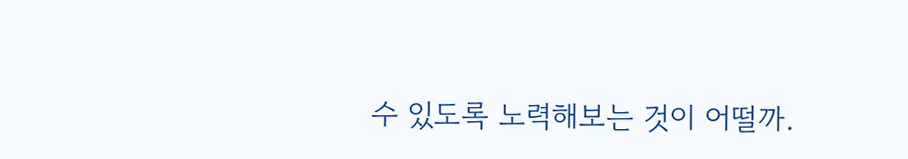수 있도록 노력해보는 것이 어떨까.